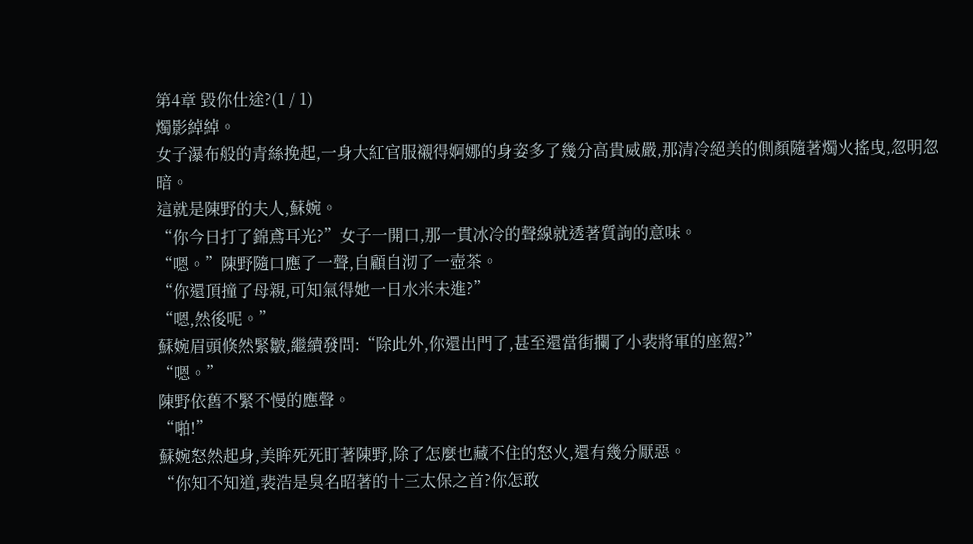第4章 毀你仕途?(1 / 1)
燭影綽綽。
女子瀑布般的青絲挽起,一身大紅官服襯得婀娜的身姿多了幾分高貴威嚴,那清冷絕美的側顏隨著燭火搖曳,忽明忽暗。
這就是陳野的夫人,蘇婉。
“你今日打了錦鳶耳光?”女子一開口,那一貫冰冷的聲線就透著質詢的意味。
“嗯。”陳野隨口應了一聲,自顧自沏了一壺茶。
“你還頂撞了母親,可知氣得她一日水米未進?”
“嗯,然後呢。”
蘇婉眉頭倏然緊皺,繼續發問:“除此外,你還出門了,甚至還當街攔了小裴將軍的座駕?”
“嗯。”
陳野依舊不緊不慢的應聲。
“啪!”
蘇婉怒然起身,美眸死死盯著陳野,除了怎麼也藏不住的怒火,還有幾分厭惡。
“你知不知道,裴浩是臭名昭著的十三太保之首?你怎敢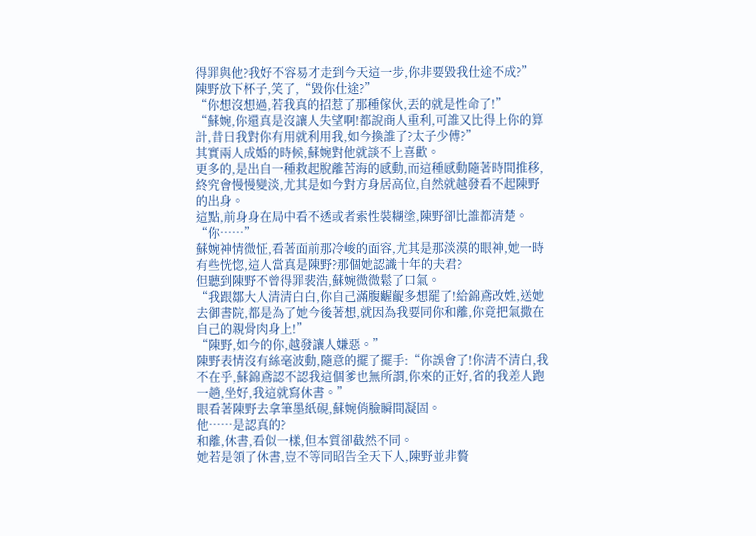得罪與他?我好不容易才走到今天這一步,你非要毀我仕途不成?”
陳野放下杯子,笑了,“毀你仕途?”
“你想沒想過,若我真的招惹了那種傢伙,丟的就是性命了!”
“蘇婉,你還真是沒讓人失望啊!都說商人重利,可誰又比得上你的算計,昔日我對你有用就利用我,如今換誰了?太子少傅?”
其實兩人成婚的時候,蘇婉對他就談不上喜歡。
更多的,是出自一種救起脫離苦海的感動,而這種感動隨著時間推移,終究會慢慢變淡,尤其是如今對方身居高位,自然就越發看不起陳野的出身。
這點,前身身在局中看不透或者索性裝糊塗,陳野卻比誰都清楚。
“你……”
蘇婉神情微怔,看著面前那冷峻的面容,尤其是那淡漠的眼神,她一時有些恍惚,這人當真是陳野?那個她認識十年的夫君?
但聽到陳野不曾得罪裴浩,蘇婉微微鬆了口氣。
“我跟鄒大人清清白白,你自己滿腹齷齪多想罷了!給錦鳶改姓,送她去御書院,都是為了她今後著想,就因為我要同你和離,你竟把氣撒在自己的親骨肉身上!”
“陳野,如今的你,越發讓人嫌惡。”
陳野表情沒有絲毫波動,隨意的擺了擺手:“你誤會了!你清不清白,我不在乎,蘇錦鳶認不認我這個爹也無所謂,你來的正好,省的我差人跑一趟,坐好,我這就寫休書。”
眼看著陳野去拿筆墨紙硯,蘇婉俏臉瞬間凝固。
他……是認真的?
和離,休書,看似一樣,但本質卻截然不同。
她若是領了休書,豈不等同昭告全天下人,陳野並非贅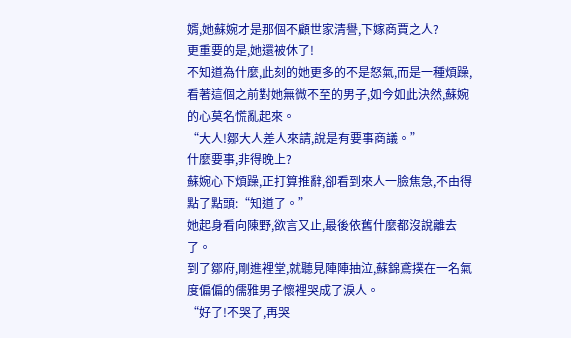婿,她蘇婉才是那個不顧世家清譽,下嫁商賈之人?
更重要的是,她還被休了!
不知道為什麼,此刻的她更多的不是怒氣,而是一種煩躁,看著這個之前對她無微不至的男子,如今如此決然,蘇婉的心莫名慌亂起來。
“大人!鄒大人差人來請,說是有要事商議。”
什麼要事,非得晚上?
蘇婉心下煩躁,正打算推辭,卻看到來人一臉焦急,不由得點了點頭:“知道了。”
她起身看向陳野,欲言又止,最後依舊什麼都沒說離去了。
到了鄒府,剛進裡堂,就聽見陣陣抽泣,蘇錦鳶撲在一名氣度偏偏的儒雅男子懷裡哭成了淚人。
“好了!不哭了,再哭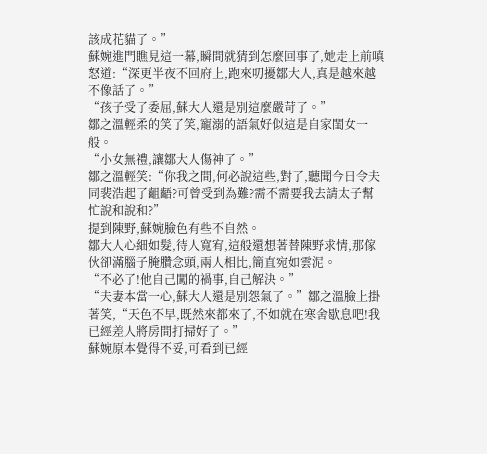該成花貓了。”
蘇婉進門瞧見這一幕,瞬間就猜到怎麼回事了,她走上前嗔怒道:“深更半夜不回府上,跑來叨擾鄒大人,真是越來越不像話了。”
“孩子受了委屈,蘇大人還是別這麼嚴苛了。”
鄒之溫輕柔的笑了笑,寵溺的語氣好似這是自家閨女一般。
“小女無禮,讓鄒大人傷神了。”
鄒之溫輕笑:“你我之間,何必說這些,對了,聽聞今日令夫同裴浩起了齟齬?可曾受到為難?需不需要我去請太子幫忙說和說和?”
提到陳野,蘇婉臉色有些不自然。
鄒大人心細如髮,待人寬宥,這般還想著替陳野求情,那傢伙卻滿腦子腌臢念頭,兩人相比,簡直宛如雲泥。
“不必了!他自己闖的禍事,自己解決。”
“夫妻本當一心,蘇大人還是別怨氣了。”鄒之溫臉上掛著笑,“天色不早,既然來都來了,不如就在寒舍歇息吧!我已經差人將房間打掃好了。”
蘇婉原本覺得不妥,可看到已經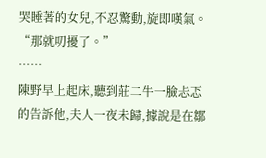哭睡著的女兒,不忍驚動,旋即嘆氣。
“那就叨擾了。”
……
陳野早上起床,聽到莊二牛一臉忐忑的告訴他,夫人一夜未歸,據說是在鄒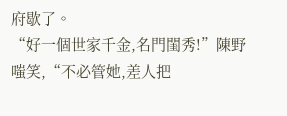府歇了。
“好一個世家千金,名門閨秀!”陳野嗤笑,“不必管她,差人把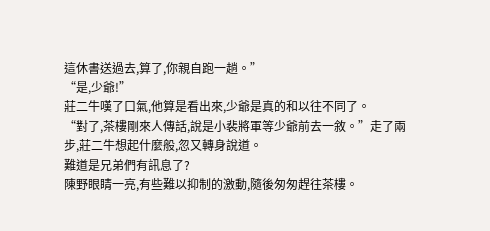這休書送過去,算了,你親自跑一趟。”
“是,少爺!”
莊二牛嘆了口氣,他算是看出來,少爺是真的和以往不同了。
“對了,茶樓剛來人傳話,說是小裴將軍等少爺前去一敘。”走了兩步,莊二牛想起什麼般,忽又轉身說道。
難道是兄弟們有訊息了?
陳野眼睛一亮,有些難以抑制的激動,隨後匆匆趕往茶樓。